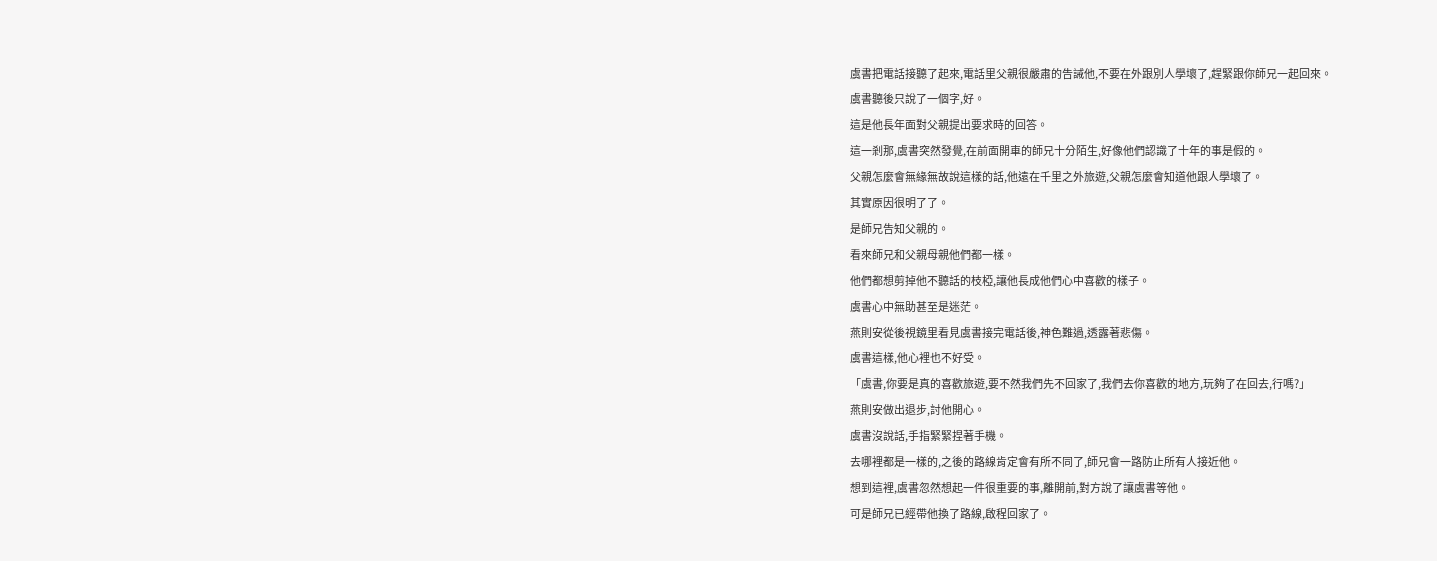虞書把電話接聽了起來,電話里父親很嚴肅的告誡他,不要在外跟別人學壞了,趕緊跟你師兄一起回來。
虞書聽後只說了一個字,好。
這是他長年面對父親提出要求時的回答。
這一剎那,虞書突然發覺,在前面開車的師兄十分陌生,好像他們認識了十年的事是假的。
父親怎麼會無緣無故說這樣的話,他遠在千里之外旅遊,父親怎麼會知道他跟人學壞了。
其實原因很明了了。
是師兄告知父親的。
看來師兄和父親母親他們都一樣。
他們都想剪掉他不聽話的枝椏,讓他長成他們心中喜歡的樣子。
虞書心中無助甚至是迷茫。
燕則安從後視鏡里看見虞書接完電話後,神色難過,透露著悲傷。
虞書這樣,他心裡也不好受。
「虞書,你要是真的喜歡旅遊,要不然我們先不回家了,我們去你喜歡的地方,玩夠了在回去,行嗎?」
燕則安做出退步,討他開心。
虞書沒說話,手指緊緊捏著手機。
去哪裡都是一樣的,之後的路線肯定會有所不同了,師兄會一路防止所有人接近他。
想到這裡,虞書忽然想起一件很重要的事,離開前,對方說了讓虞書等他。
可是師兄已經帶他換了路線,啟程回家了。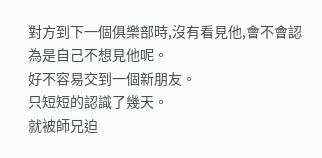對方到下一個俱樂部時,沒有看見他,會不會認為是自己不想見他呢。
好不容易交到一個新朋友。
只短短的認識了幾天。
就被師兄迫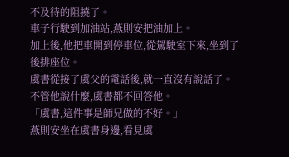不及待的阻撓了。
車子行駛到加油站,燕則安把油加上。
加上後,他把車開到停車位,從駕駛室下來,坐到了後排座位。
虞書從接了虞父的電話後,就一直沒有說話了。
不管他說什麼,虞書都不回答他。
「虞書,這件事是師兄做的不好。」
燕則安坐在虞書身邊,看見虞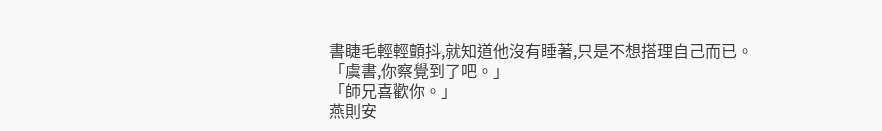書睫毛輕輕顫抖,就知道他沒有睡著,只是不想搭理自己而已。
「虞書,你察覺到了吧。」
「師兄喜歡你。」
燕則安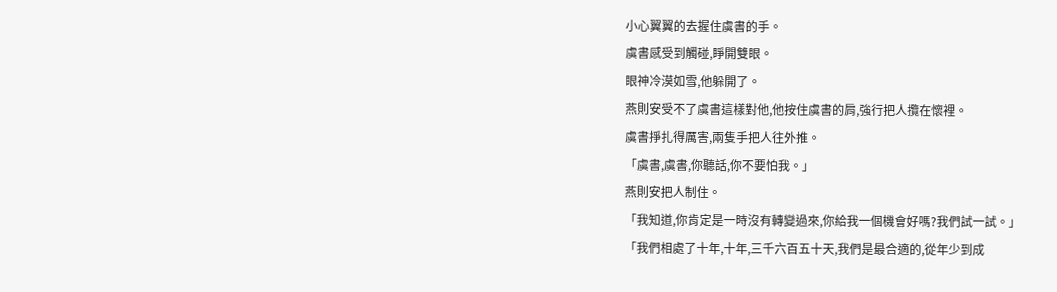小心翼翼的去握住虞書的手。
虞書感受到觸碰,睜開雙眼。
眼神冷漠如雪,他躲開了。
燕則安受不了虞書這樣對他,他按住虞書的肩,強行把人攬在懷裡。
虞書掙扎得厲害,兩隻手把人往外推。
「虞書,虞書,你聽話,你不要怕我。」
燕則安把人制住。
「我知道,你肯定是一時沒有轉變過來,你給我一個機會好嗎?我們試一試。」
「我們相處了十年,十年,三千六百五十天,我們是最合適的,從年少到成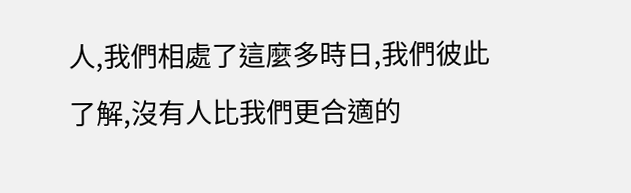人,我們相處了這麼多時日,我們彼此了解,沒有人比我們更合適的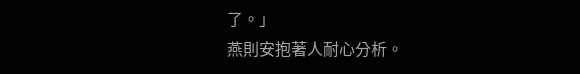了。」
燕則安抱著人耐心分析。